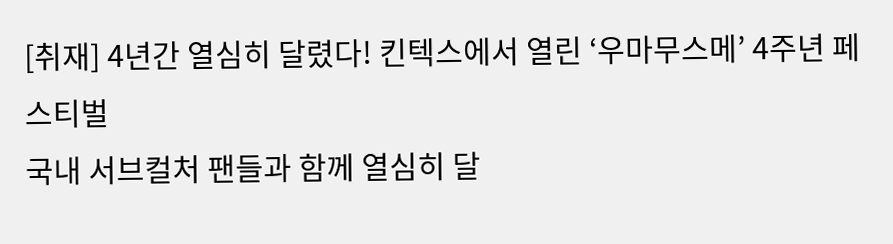[취재] 4년간 열심히 달렸다! 킨텍스에서 열린 ‘우마무스메’ 4주년 페스티벌
국내 서브컬처 팬들과 함께 열심히 달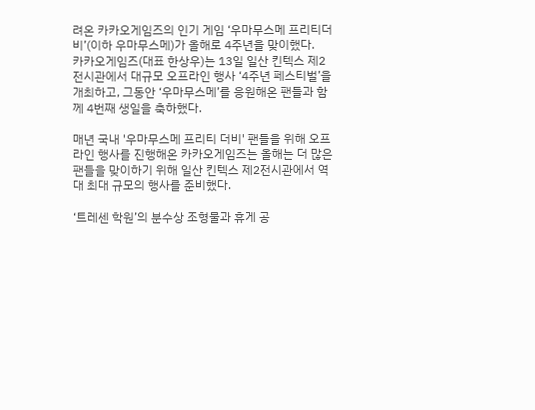려온 카카오게임즈의 인기 게임 ‘우마무스메 프리티더비’(이하 우마무스메)가 올해로 4주년을 맞이했다.
카카오게임즈(대표 한상우)는 13일 일산 킨텍스 제2전시관에서 대규모 오프라인 행사 ‘4주년 페스티벌’을 개최하고, 그동안 ‘우마무스메’를 응원해온 팬들과 함께 4번째 생일을 축하했다.

매년 국내 '우마무스메 프리티 더비' 팬들을 위해 오프라인 행사를 진행해온 카카오게임즈는 올해는 더 많은 팬들을 맞이하기 위해 일산 킨텍스 제2전시관에서 역대 최대 규모의 행사를 준비했다.

‘트레센 학원’의 분수상 조형물과 휴게 공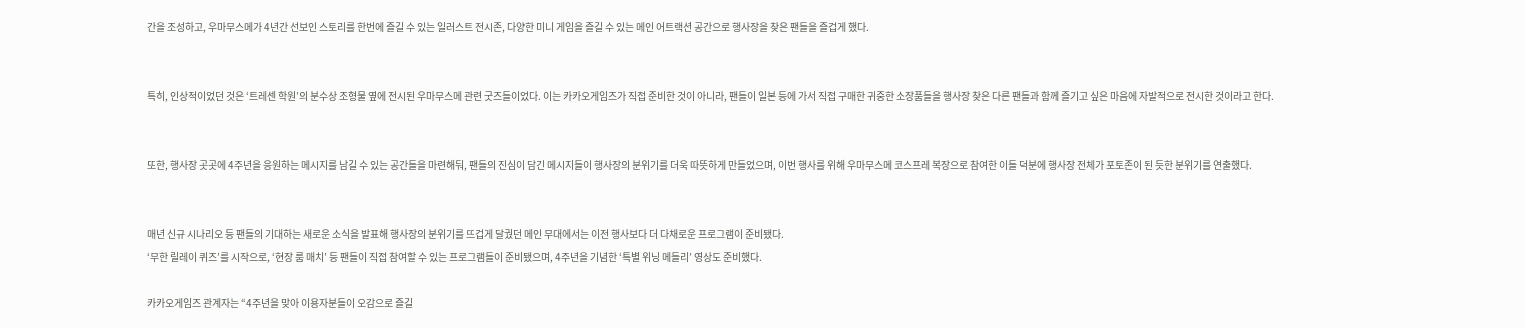간을 조성하고, 우마무스메가 4년간 선보인 스토리를 한번에 즐길 수 있는 일러스트 전시존, 다양한 미니 게임을 즐길 수 있는 메인 어트랙션 공간으로 행사장을 찾은 팬들을 즐겁게 했다.


특히, 인상적이었던 것은 ‘트레센 학원’의 분수상 조형물 옆에 전시된 우마무스메 관련 굿즈들이었다. 이는 카카오게임즈가 직접 준비한 것이 아니라, 팬들이 일본 등에 가서 직접 구매한 귀중한 소장품들을 행사장 찾은 다른 팬들과 함께 즐기고 싶은 마음에 자발적으로 전시한 것이라고 한다.


또한, 행사장 곳곳에 4주년을 응원하는 메시지를 남길 수 있는 공간들을 마련해둬, 팬들의 진심이 담긴 메시지들이 행사장의 분위기를 더욱 따뜻하게 만들었으며, 이번 행사를 위해 우마무스메 코스프레 복장으로 참여한 이들 덕분에 행사장 전체가 포토존이 된 듯한 분위기를 연출했다.


매년 신규 시나리오 등 팬들의 기대하는 새로운 소식을 발표해 행사장의 분위기를 뜨겁게 달궜던 메인 무대에서는 이전 행사보다 더 다채로운 프로그램이 준비됐다.
‘무한 릴레이 퀴즈’를 시작으로, ‘현장 룸 매치’ 등 팬들이 직접 참여할 수 있는 프로그램들이 준비됐으며, 4주년을 기념한 ‘특별 위닝 메들리’ 영상도 준비했다.

카카오게임즈 관계자는 “4주년을 맞아 이용자분들이 오감으로 즐길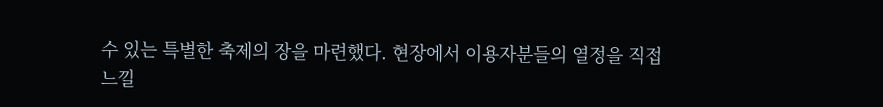수 있는 특별한 축제의 장을 마련했다. 현장에서 이용자분들의 열정을 직접 느낄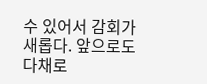수 있어서 감회가 새롭다. 앞으로도 다채로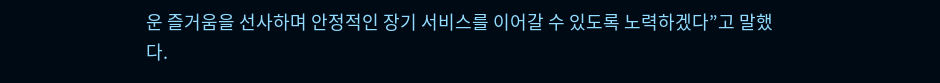운 즐거움을 선사하며 안정적인 장기 서비스를 이어갈 수 있도록 노력하겠다”고 말했다.